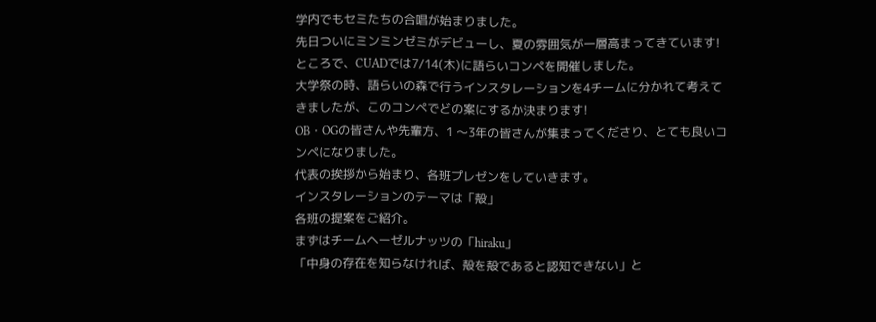学内でもセミたちの合唱が始まりました。
先日ついにミンミンゼミがデビューし、夏の雰囲気が一層高まってきています!
ところで、CUADでは7/14(木)に語らいコンペを開催しました。
大学祭の時、語らいの森で行うインスタレーションを4チームに分かれて考えてきましたが、このコンペでどの案にするか決まります!
OB・OGの皆さんや先輩方、1 〜3年の皆さんが集まってくださり、とても良いコンペになりました。
代表の挨拶から始まり、各班プレゼンをしていきます。
インスタレーションのテーマは「殻」
各班の提案をご紹介。
まずはチームヘーゼルナッツの「hiraku」
「中身の存在を知らなければ、殻を殻であると認知できない」と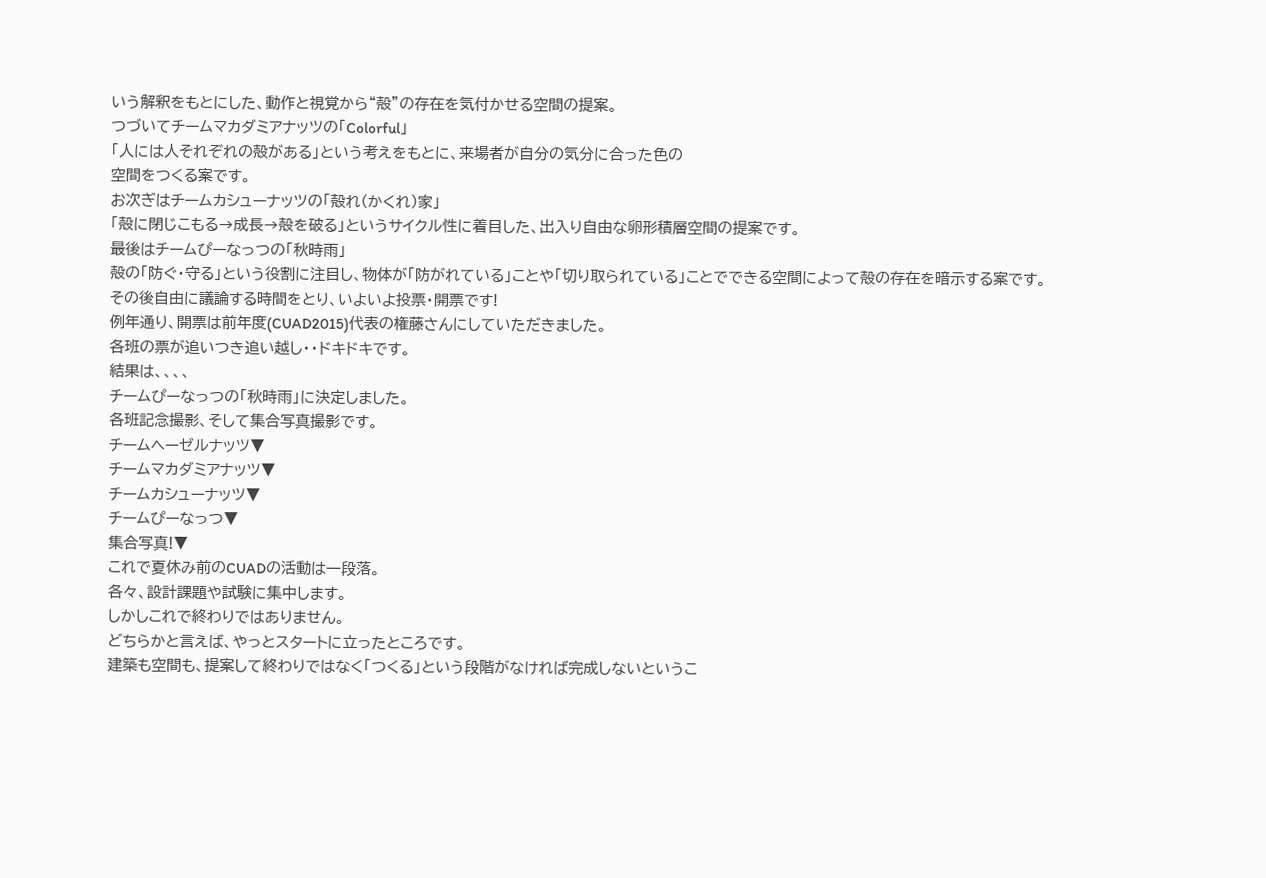いう解釈をもとにした、動作と視覚から“殻”の存在を気付かせる空間の提案。
つづいてチームマカダミアナッツの「Colorful」
「人には人それぞれの殻がある」という考えをもとに、来場者が自分の気分に合った色の
空間をつくる案です。
お次ぎはチームカシューナッツの「殻れ(かくれ)家」
「殻に閉じこもる→成長→殻を破る」というサイクル性に着目した、出入り自由な卵形積層空間の提案です。
最後はチームぴーなっつの「秋時雨」
殻の「防ぐ・守る」という役割に注目し、物体が「防がれている」ことや「切り取られている」ことでできる空間によって殻の存在を暗示する案です。
その後自由に議論する時間をとり、いよいよ投票・開票です!
例年通り、開票は前年度(CUAD2015)代表の権藤さんにしていただきました。
各班の票が追いつき追い越し・・ドキドキです。
結果は、、、、
チームぴーなっつの「秋時雨」に決定しました。
各班記念撮影、そして集合写真撮影です。
チームヘーゼルナッツ▼
チームマカダミアナッツ▼
チームカシューナッツ▼
チームぴーなっつ▼
集合写真!▼
これで夏休み前のCUADの活動は一段落。
各々、設計課題や試験に集中します。
しかしこれで終わりではありません。
どちらかと言えば、やっとスタートに立ったところです。
建築も空間も、提案して終わりではなく「つくる」という段階がなければ完成しないというこ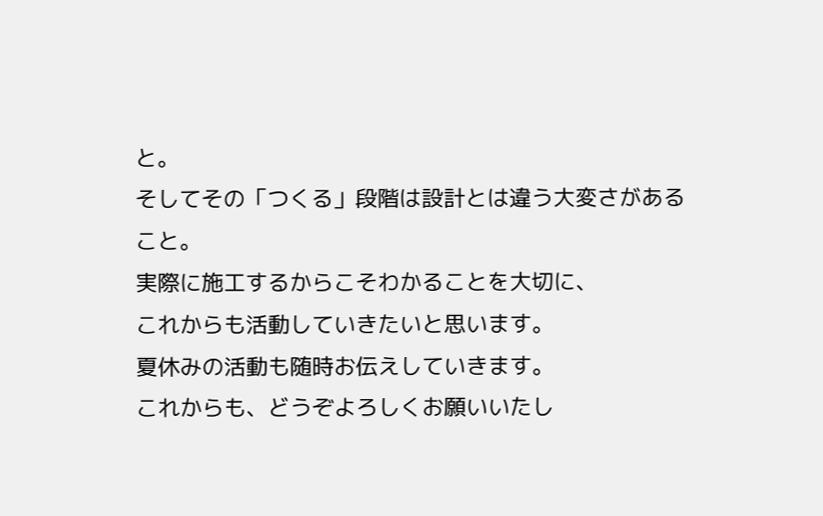と。
そしてその「つくる」段階は設計とは違う大変さがあること。
実際に施工するからこそわかることを大切に、
これからも活動していきたいと思います。
夏休みの活動も随時お伝えしていきます。
これからも、どうぞよろしくお願いいたし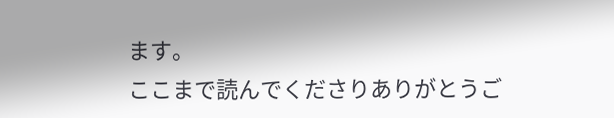ます。
ここまで読んでくださりありがとうご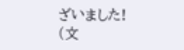ざいました!
(文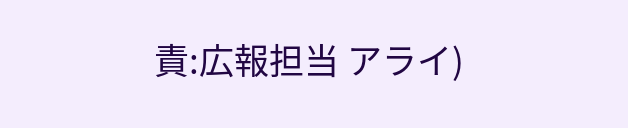責:広報担当 アライ)